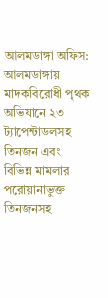আলমডাঙ্গা অফিস:
আলমডাঙ্গায় মাদকবিরোধী পৃথক অভিযানে ২৩ ট্যাপেন্টাডলসহ তিনজন এবং বিভিন্ন মামলার পরোয়ানাভুক্ত তিনজনসহ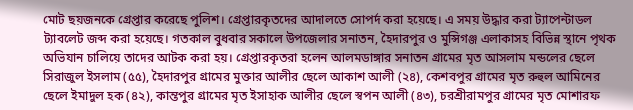মোট ছয়জনকে গ্রেপ্তার করেছে পুলিশ। গ্রেপ্তারকৃতদের আদালতে সোপর্দ করা হয়েছে। এ সময় উদ্ধার করা ট্যাপেন্টাডল ট্যাবলেট জব্দ করা হয়েছে। গতকাল বুধবার সকালে উপজেলার সনাতন, হৈদারপুর ও মুন্সিগঞ্জ এলাকাসহ বিভিন্ন স্থানে পৃথক অভিযান চালিয়ে তাদের আটক করা হয়। গ্রেপ্তারকৃতরা হলেন আলমডাঙ্গার সনাতন গ্রামের মৃত আসলাম মন্ডলের ছেলে সিরাজুল ইসলাম (৫৫), হৈদারপুর গ্রামের মুক্তার আলীর ছেলে আকাশ আলী (২৪), কেশবপুর গ্রামের মৃত রুহুল আমিনের ছেলে ইমাদুল হক (৪২), কান্তপুর গ্রামের মৃত ইসাহাক আলীর ছেলে স্বপন আলী (৪৩), চরশ্রীরামপুর গ্রামের মৃত মোশারফ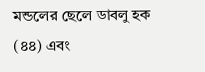মন্ডলের ছেলে ডাবলু হক (৪৪) এবং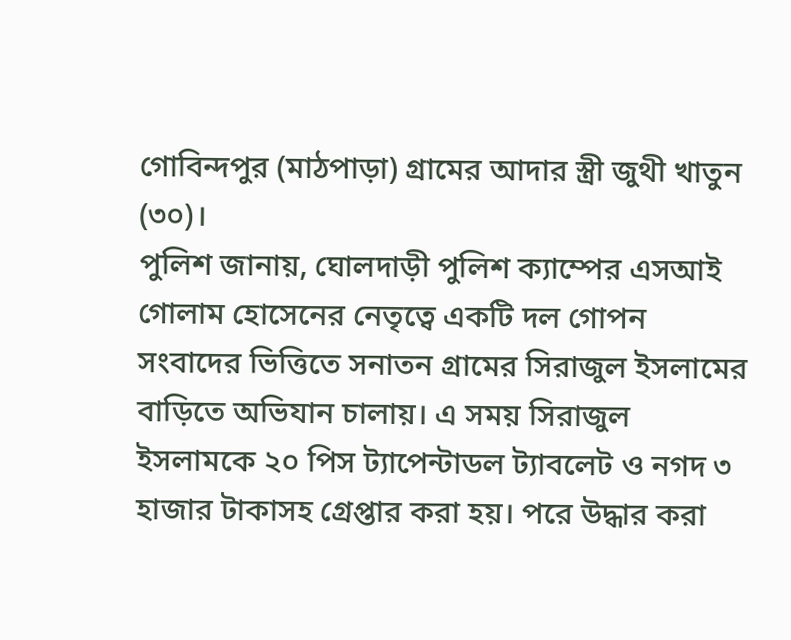গোবিন্দপুর (মাঠপাড়া) গ্রামের আদার স্ত্রী জুথী খাতুন (৩০)।
পুলিশ জানায়, ঘোলদাড়ী পুলিশ ক্যাম্পের এসআই গোলাম হোসেনের নেতৃত্বে একটি দল গোপন সংবাদের ভিত্তিতে সনাতন গ্রামের সিরাজুল ইসলামের বাড়িতে অভিযান চালায়। এ সময় সিরাজুল ইসলামকে ২০ পিস ট্যাপেন্টাডল ট্যাবলেট ও নগদ ৩ হাজার টাকাসহ গ্রেপ্তার করা হয়। পরে উদ্ধার করা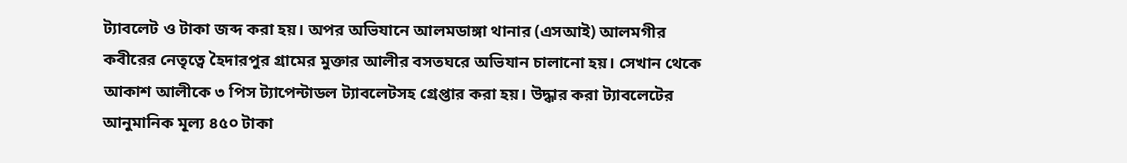ট্যাবলেট ও টাকা জব্দ করা হয়। অপর অভিযানে আলমডাঙ্গা থানার (এসআই) আলমগীর কবীরের নেতৃত্বে হৈদারপুর গ্রামের মুক্তার আলীর বসতঘরে অভিযান চালানো হয়। সেখান থেকে আকাশ আলীকে ৩ পিস ট্যাপেন্টাডল ট্যাবলেটসহ গ্রেপ্তার করা হয়। উদ্ধার করা ট্যাবলেটের আনুমানিক মূল্য ৪৫০ টাকা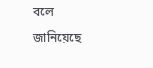বলে জানিয়েছে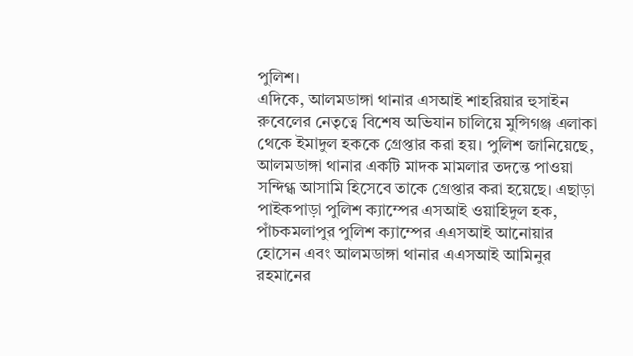পুলিশ।
এদিকে, আলমডাঙ্গা থানার এসআই শাহরিয়ার হুসাইন রুবেলের নেতৃত্বে বিশেষ অভিযান চালিয়ে মুন্সিগঞ্জ এলাকা থেকে ইমাদুল হককে গ্রেপ্তার করা হয়। পুলিশ জানিয়েছে, আলমডাঙ্গা থানার একটি মাদক মামলার তদন্তে পাওয়া সন্দিগ্ধ আসামি হিসেবে তাকে গ্রেপ্তার করা হয়েছে। এছাড়া পাইকপাড়া পুলিশ ক্যাম্পের এসআই ওয়াহিদুল হক, পাঁচকমলাপুর পুলিশ ক্যাম্পের এএসআই আনোয়ার হোসেন এবং আলমডাঙ্গা থানার এএসআই আমিনুর রহমানের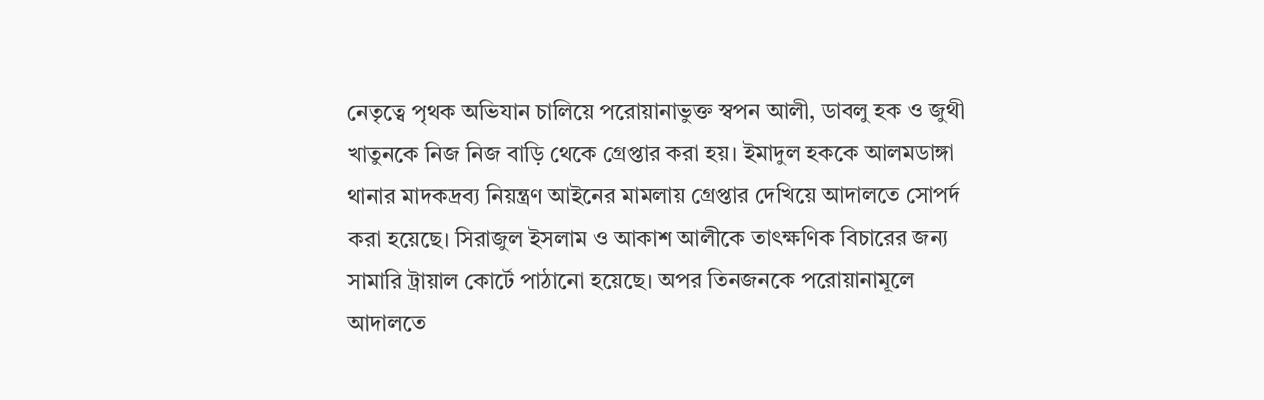নেতৃত্বে পৃথক অভিযান চালিয়ে পরোয়ানাভুক্ত স্বপন আলী, ডাবলু হক ও জুথী খাতুনকে নিজ নিজ বাড়ি থেকে গ্রেপ্তার করা হয়। ইমাদুল হককে আলমডাঙ্গা থানার মাদকদ্রব্য নিয়ন্ত্রণ আইনের মামলায় গ্রেপ্তার দেখিয়ে আদালতে সোপর্দ করা হয়েছে। সিরাজুল ইসলাম ও আকাশ আলীকে তাৎক্ষণিক বিচারের জন্য সামারি ট্রায়াল কোর্টে পাঠানো হয়েছে। অপর তিনজনকে পরোয়ানামূলে আদালতে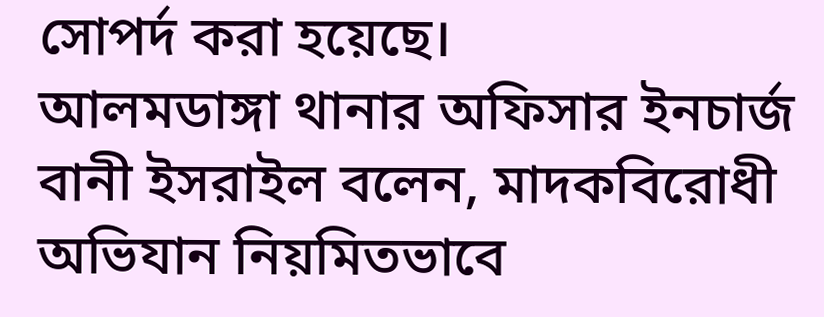সোপর্দ করা হয়েছে।
আলমডাঙ্গা থানার অফিসার ইনচার্জ বানী ইসরাইল বলেন, মাদকবিরোধী অভিযান নিয়মিতভাবে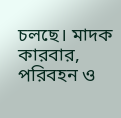চলছে। মাদক কারবার, পরিবহন ও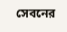সেবনের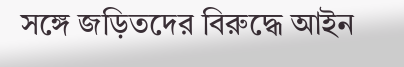সঙ্গে জড়িতদের বিরুদ্ধে আইন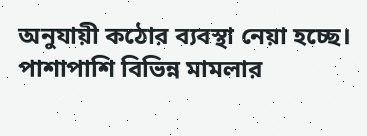অনুযায়ী কঠোর ব্যবস্থা নেয়া হচ্ছে। পাশাপাশি বিভিন্ন মামলার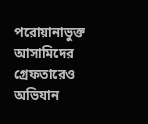পরোয়ানাভুক্ত আসামিদের গ্রেফতারেও অভিযান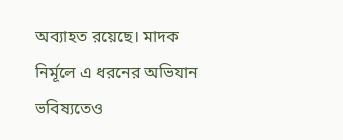অব্যাহত রয়েছে। মাদক নির্মূলে এ ধরনের অভিযান ভবিষ্যতেও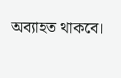অব্যাহত থাকবে।